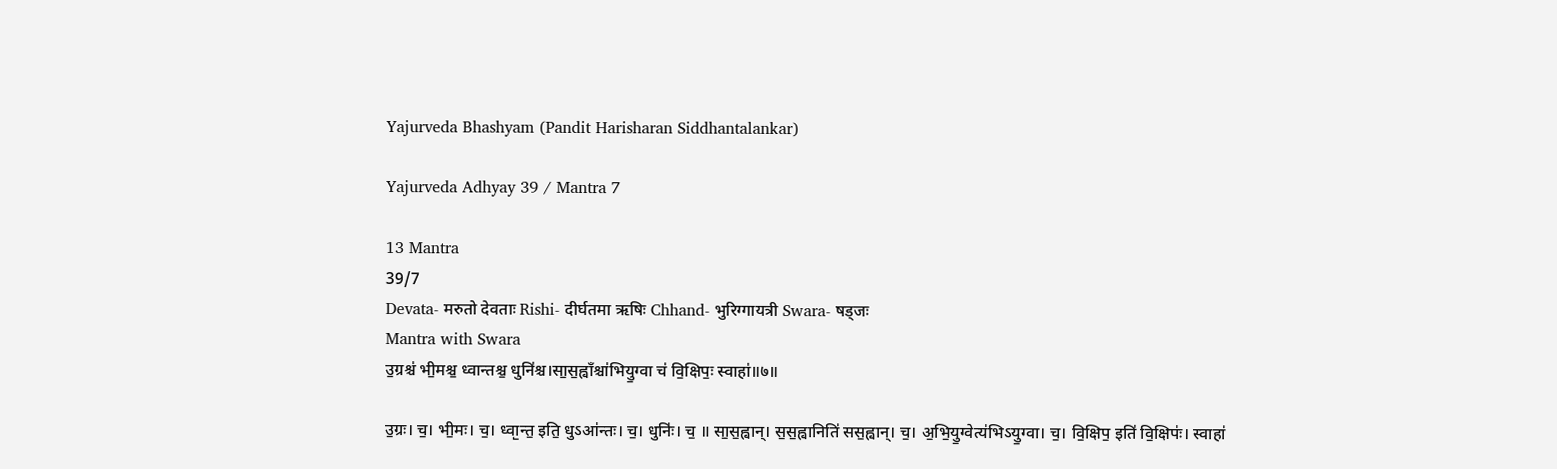Yajurveda Bhashyam (Pandit Harisharan Siddhantalankar)

Yajurveda Adhyay 39 / Mantra 7

13 Mantra
39/7
Devata- मरुतो देवताः Rishi- दीर्घतमा ऋषिः Chhand- भुरिग्गायत्री Swara- षड्जः
Mantra with Swara
उ॒ग्रश्च॑ भी॒मश्च॒ ध्वान्तश्च॒ धुनि॑श्च।सा॒स॒ह्वाँश्चा॑भियु॒ग्वा च॑ वि॒क्षिपः॒ स्वाहा॑॥७॥

उ॒ग्रः। च॒। भी॒मः। च॒। ध्वा᳖न्त॒ इति॒ धुऽआ॑न्तः। च॒। धुनिः॑। च॒ ॥ सा॒स॒ह्वान्। स॒स॒ह्वानिति॑ सस॒ह्वान्। च॒। अ॒भि॒यु॒ग्वेत्य॑भिऽयु॒ग्वा। च॒। वि॒क्षिप॒ इति॑ वि॒क्षिपः॑। स्वाहा॑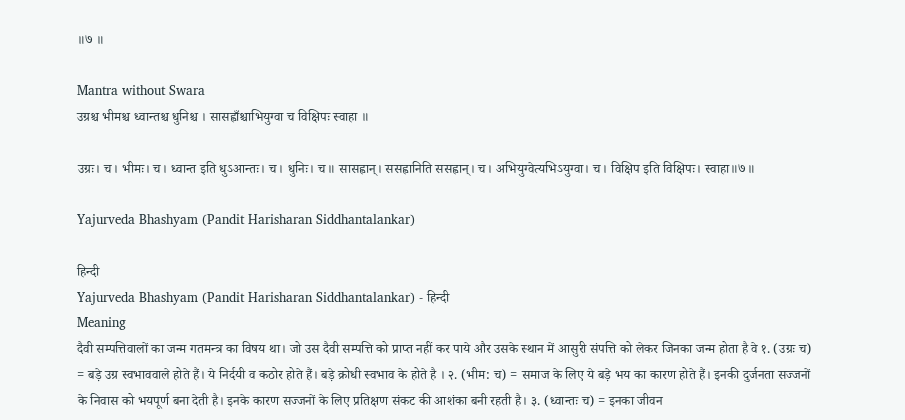॥७ ॥

Mantra without Swara
उग्रश्च भीमश्च ध्वान्तश्च धुनिश्च । सासह्वाँश्चाभियुग्वा च विक्षिपः स्वाहा ॥

उग्रः। च। भीमः। च। ध्वान्त इति धुऽआन्तः। च। धुनिः। च॥ सासह्वान्। ससह्वानिति ससह्वान्। च। अभियुग्वेत्यभिऽयुग्वा। च। विक्षिप इति विक्षिपः। स्वाहा॥७॥

Yajurveda Bhashyam (Pandit Harisharan Siddhantalankar)

हिन्दी
Yajurveda Bhashyam (Pandit Harisharan Siddhantalankar) - हिन्दी
Meaning
दैवी सम्पत्तिवालों का जन्म गतमन्त्र का विषय था। जो उस दैवी सम्पत्ति को प्राप्त नहीं कर पाये और उसके स्थान में आसुरी संपत्ति को लेकर जिनका जन्म होता है वे १. (उग्रः च) = बड़े उग्र स्वभाववाले होते हैं। ये निर्दयी व कठोर होते हैं। बड़े क्रोधी स्वभाव के होते है । २. (भीम: च) = समाज के लिए ये बड़े भय का कारण होते हैं। इनकी दुर्जनता सज्जनों के निवास को भयपूर्ण बना देती है। इनके कारण सज्जनों के लिए प्रतिक्षण संकट की आशंका बनी रहती है। ३. (ध्वान्तः च) = इनका जीवन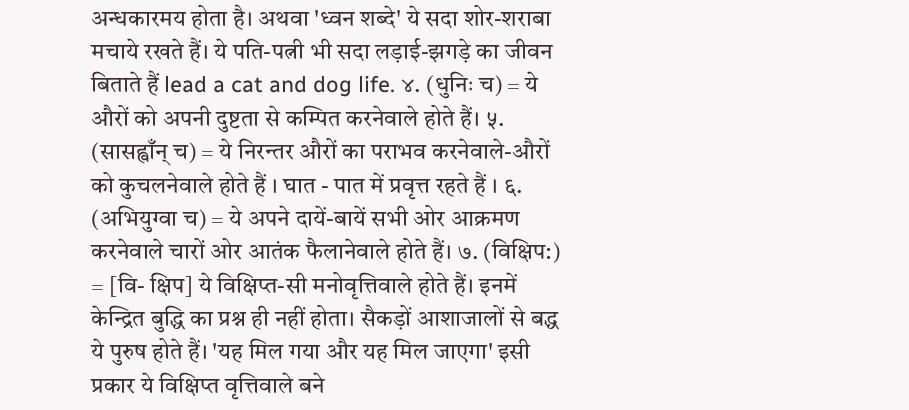अन्धकारमय होता है। अथवा 'ध्वन शब्दे' ये सदा शोर-शराबा मचाये रखते हैं। ये पति-पत्नी भी सदा लड़ाई-झगड़े का जीवन बिताते हैं lead a cat and dog life. ४. (धुनिः च) = ये औरों को अपनी दुष्टता से कम्पित करनेवाले होते हैं। ५. (सासह्वाँन् च) = ये निरन्तर औरों का पराभव करनेवाले-औरों को कुचलनेवाले होते हैं । घात - पात में प्रवृत्त रहते हैं । ६. (अभियुग्वा च) = ये अपने दायें-बायें सभी ओर आक्रमण करनेवाले चारों ओर आतंक फैलानेवाले होते हैं। ७. (विक्षिप:) = [वि- क्षिप] ये विक्षिप्त-सी मनोवृत्तिवाले होते हैं। इनमें केन्द्रित बुद्धि का प्रश्न ही नहीं होता। सैकड़ों आशाजालों से बद्ध ये पुरुष होते हैं। 'यह मिल गया और यह मिल जाएगा' इसी प्रकार ये विक्षिप्त वृत्तिवाले बने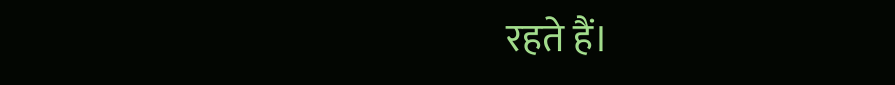रहते हैं।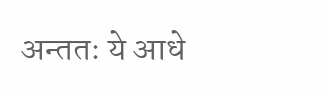अन्ततः ये आधे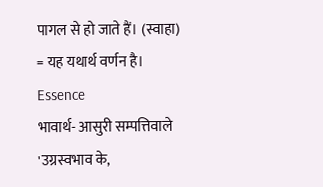पागल से हो जाते हैं। (स्वाहा) = यह यथार्थ वर्णन है।
Essence
भावार्थ- आसुरी सम्पत्तिवाले 'उग्रस्वभाव के,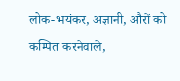लोक-भयंकर, अज्ञानी, औरों को कम्पित करनेवाले,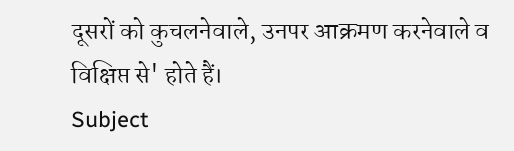दूसरों को कुचलनेवाले, उनपर आक्रमण करनेवाले व विक्षिप्त से' होते हैं।
Subject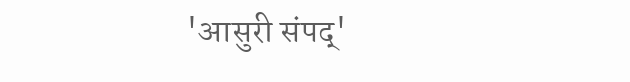'आसुरी संपद्'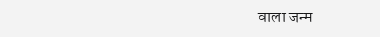वाला जन्म